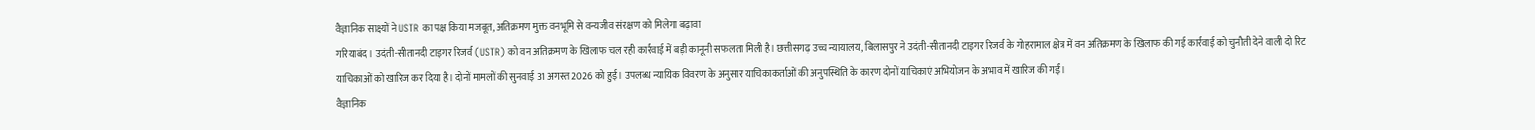वैज्ञानिक साक्ष्यों ने USTR का पक्ष किया मजबूत, अतिक्रमण मुक्त वनभूमि से वन्यजीव संरक्षण को मिलेगा बढ़ावा
गरियाबंद। उदंती-सीतानदी टाइगर रिजर्व (USTR) को वन अतिक्रमण के खिलाफ चल रही कार्रवाई में बड़ी कानूनी सफलता मिली है। छत्तीसगढ़ उच्च न्यायालय, बिलासपुर ने उदंती-सीतानदी टाइगर रिजर्व के गोहरामाल क्षेत्र में वन अतिक्रमण के खिलाफ की गई कार्रवाई को चुनौती देने वाली दो रिट याचिकाओं को खारिज कर दिया है। दोनों मामलों की सुनवाई 31 अगस्त 2026 को हुई। उपलब्ध न्यायिक विवरण के अनुसार याचिकाकर्ताओं की अनुपस्थिति के कारण दोनों याचिकाएं अभियोजन के अभाव में खारिज की गईं।
वैज्ञानिक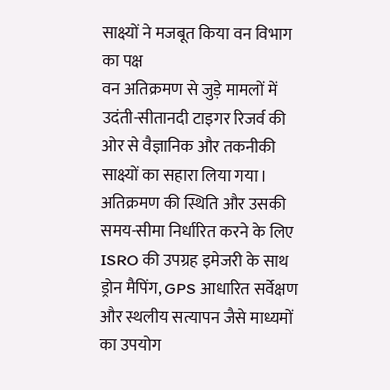साक्ष्यों ने मजबूत किया वन विभाग का पक्ष
वन अतिक्रमण से जुड़े मामलों में उदंती-सीतानदी टाइगर रिजर्व की ओर से वैज्ञानिक और तकनीकी साक्ष्यों का सहारा लिया गया। अतिक्रमण की स्थिति और उसकी समय-सीमा निर्धारित करने के लिए ISRO की उपग्रह इमेजरी के साथ ड्रोन मैपिंग, GPS आधारित सर्वेक्षण और स्थलीय सत्यापन जैसे माध्यमों का उपयोग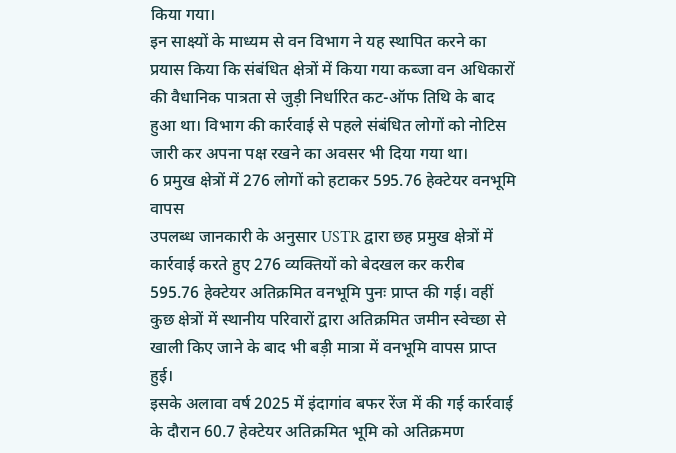किया गया।
इन साक्ष्यों के माध्यम से वन विभाग ने यह स्थापित करने का प्रयास किया कि संबंधित क्षेत्रों में किया गया कब्जा वन अधिकारों की वैधानिक पात्रता से जुड़ी निर्धारित कट-ऑफ तिथि के बाद हुआ था। विभाग की कार्रवाई से पहले संबंधित लोगों को नोटिस जारी कर अपना पक्ष रखने का अवसर भी दिया गया था।
6 प्रमुख क्षेत्रों में 276 लोगों को हटाकर 595.76 हेक्टेयर वनभूमि वापस
उपलब्ध जानकारी के अनुसार USTR द्वारा छह प्रमुख क्षेत्रों में कार्रवाई करते हुए 276 व्यक्तियों को बेदखल कर करीब 595.76 हेक्टेयर अतिक्रमित वनभूमि पुनः प्राप्त की गई। वहीं कुछ क्षेत्रों में स्थानीय परिवारों द्वारा अतिक्रमित जमीन स्वेच्छा से खाली किए जाने के बाद भी बड़ी मात्रा में वनभूमि वापस प्राप्त हुई।
इसके अलावा वर्ष 2025 में इंदागांव बफर रेंज में की गई कार्रवाई के दौरान 60.7 हेक्टेयर अतिक्रमित भूमि को अतिक्रमण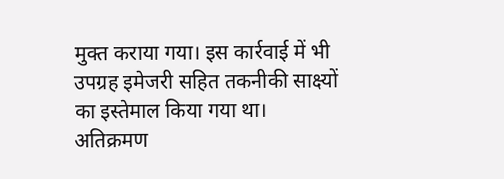मुक्त कराया गया। इस कार्रवाई में भी उपग्रह इमेजरी सहित तकनीकी साक्ष्यों का इस्तेमाल किया गया था।
अतिक्रमण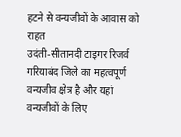हटने से वन्यजीवों के आवास को राहत
उदंती-सीतानदी टाइगर रिजर्व गरियाबंद जिले का महत्वपूर्ण वन्यजीव क्षेत्र है और यहां वन्यजीवों के लिए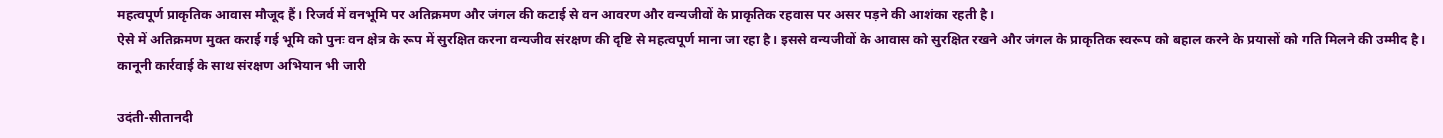महत्वपूर्ण प्राकृतिक आवास मौजूद हैं। रिजर्व में वनभूमि पर अतिक्रमण और जंगल की कटाई से वन आवरण और वन्यजीवों के प्राकृतिक रहवास पर असर पड़ने की आशंका रहती है।
ऐसे में अतिक्रमण मुक्त कराई गई भूमि को पुनः वन क्षेत्र के रूप में सुरक्षित करना वन्यजीव संरक्षण की दृष्टि से महत्वपूर्ण माना जा रहा है। इससे वन्यजीवों के आवास को सुरक्षित रखने और जंगल के प्राकृतिक स्वरूप को बहाल करने के प्रयासों को गति मिलने की उम्मीद है।
कानूनी कार्रवाई के साथ संरक्षण अभियान भी जारी

उदंती-सीतानदी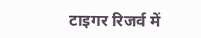टाइगर रिजर्व में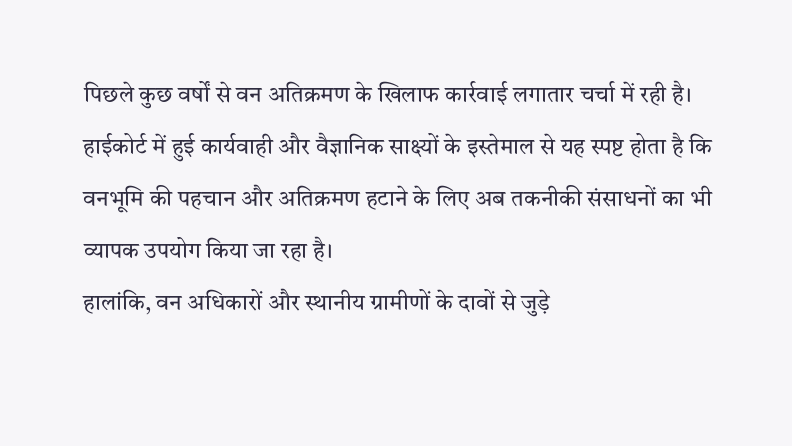पिछले कुछ वर्षों से वन अतिक्रमण के खिलाफ कार्रवाई लगातार चर्चा में रही है। हाईकोर्ट में हुई कार्यवाही और वैज्ञानिक साक्ष्यों के इस्तेमाल से यह स्पष्ट होता है कि वनभूमि की पहचान और अतिक्रमण हटाने के लिए अब तकनीकी संसाधनों का भी व्यापक उपयोग किया जा रहा है।
हालांकि, वन अधिकारों और स्थानीय ग्रामीणों के दावों से जुड़े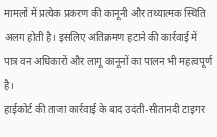मामलों में प्रत्येक प्रकरण की कानूनी और तथ्यात्मक स्थिति अलग होती है। इसलिए अतिक्रमण हटाने की कार्रवाई में पात्र वन अधिकारों और लागू कानूनों का पालन भी महत्वपूर्ण है।
हाईकोर्ट की ताजा कार्रवाई के बाद उदंती-सीतानदी टाइगर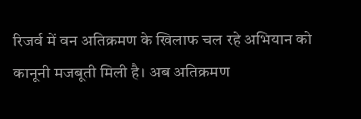रिजर्व में वन अतिक्रमण के खिलाफ चल रहे अभियान को कानूनी मजबूती मिली है। अब अतिक्रमण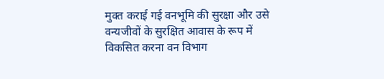मुक्त कराई गई वनभूमि की सुरक्षा और उसे वन्यजीवों के सुरक्षित आवास के रूप में विकसित करना वन विभाग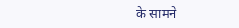के सामने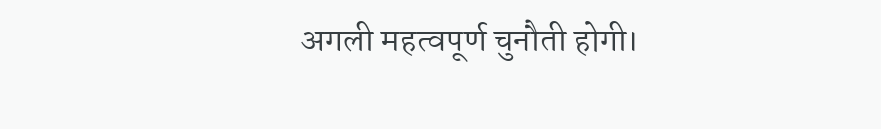अगली महत्वपूर्ण चुनौती होगी।